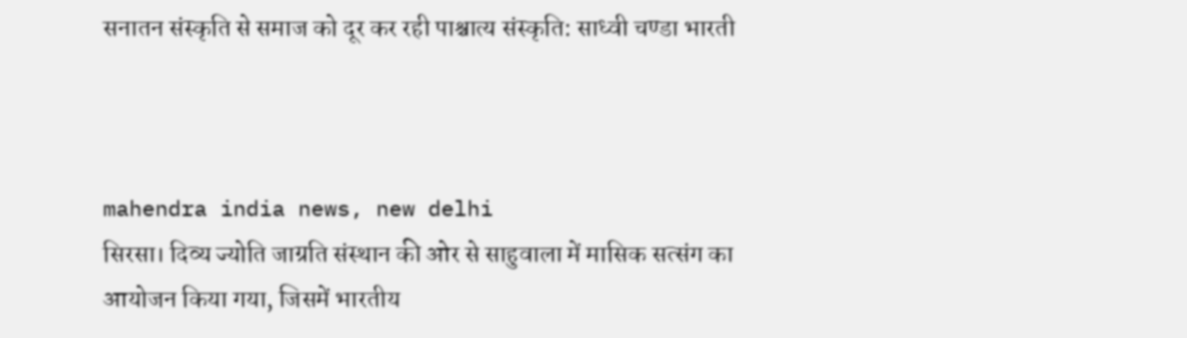सनातन संस्कृति से समाज को दूर कर रही पाश्चात्य संस्कृति: साध्वी चण्डा भारती



mahendra india news, new delhi
सिरसा। दिव्य ज्योति जाग्रति संस्थान की ओर से साहुवाला में मासिक सत्संग का आयोजन किया गया, जिसमें भारतीय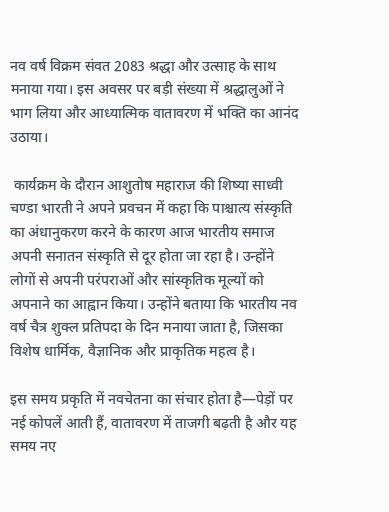नव वर्ष विक्रम संवत 2083 श्रद्धा और उत्साह के साथ मनाया गया। इस अवसर पर बड़ी संख्या में श्रद्धालुओं ने भाग लिया और आध्यात्मिक वातावरण में भक्ति का आनंद उठाया।

 कार्यक्रम के दौरान आशुतोष महाराज की शिष्या साध्वी चण्डा भारती ने अपने प्रवचन में कहा कि पाश्चात्य संस्कृति का अंधानुकरण करने के कारण आज भारतीय समाज अपनी सनातन संस्कृति से दूर होता जा रहा है। उन्होंने लोगों से अपनी परंपराओं और सांस्कृतिक मूल्यों को अपनाने का आह्वान किया। उन्होंने बताया कि भारतीय नव वर्ष चैत्र शुक्ल प्रतिपदा के दिन मनाया जाता है, जिसका विशेष धार्मिक, वैज्ञानिक और प्राकृतिक महत्व है।

इस समय प्रकृति में नवचेतना का संचार होता है—पेड़ों पर नई कोपलें आती हैं, वातावरण में ताजगी बढ़ती है और यह समय नए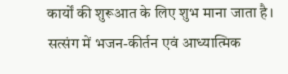कार्यों की शुरूआत के लिए शुभ माना जाता है। सत्संग में भजन-कीर्तन एवं आध्यात्मिक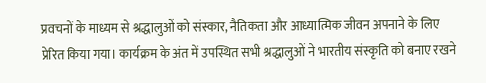प्रवचनों के माध्यम से श्रद्धालुओं को संस्कार, नैतिकता और आध्यात्मिक जीवन अपनाने के लिए प्रेरित किया गया। कार्यक्रम के अंत में उपस्थित सभी श्रद्धालुओं ने भारतीय संस्कृति को बनाए रखने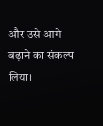और उसे आगे बढ़ाने का संकल्प लिया।